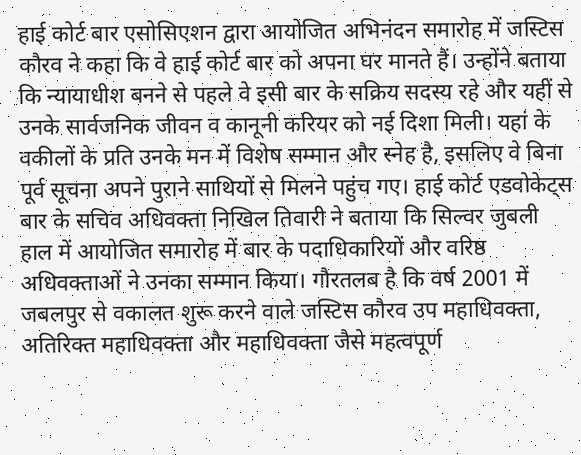हाई कोर्ट बार एसोसिएशन द्वारा आयोजित अभिनंदन समारोह में जस्टिस कौरव ने कहा कि वे हाई कोर्ट बार को अपना घर मानते हैं। उन्होंने बताया कि न्यायाधीश बनने से पहले वे इसी बार के सक्रिय सदस्य रहे और यहीं से उनके सार्वजनिक जीवन व कानूनी करियर को नई दिशा मिली। यहां के वकीलों के प्रति उनके मन में विशेष सम्मान और स्नेह है, इसलिए वे बिना पूर्व सूचना अपने पुराने साथियों से मिलने पहुंच गए। हाई कोर्ट एडवोकेट्स बार के सचिव अधिवक्ता निखिल तिवारी ने बताया कि सिल्वर जुबली हाल में आयोजित समारोह में बार के पदाधिकारियों और वरिष्ठ अधिवक्ताओं ने उनका सम्मान किया। गौरतलब है कि वर्ष 2001 में जबलपुर से वकालत शुरू करने वाले जस्टिस कौरव उप महाधिवक्ता, अतिरिक्त महाधिवक्ता और महाधिवक्ता जैसे महत्वपूर्ण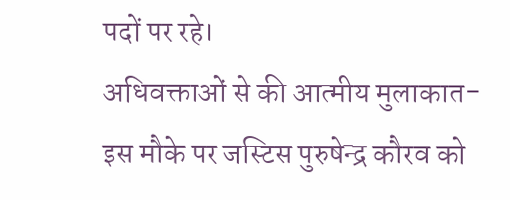पदों पर रहे।
अधिवक्ताओं से की आत्मीय मुलाकात-
इस मौके पर जस्टिस पुरुषेन्द्र कौरव को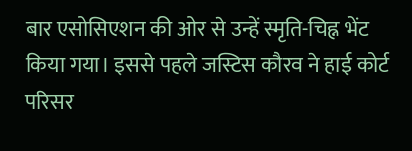बार एसोसिएशन की ओर से उन्हें स्मृति-चिह्न भेंट किया गया। इससे पहले जस्टिस कौरव ने हाई कोर्ट परिसर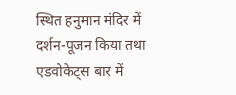स्थित हनुमान मंदिर में दर्शन-पूजन किया तथा एडवोकेट्स बार में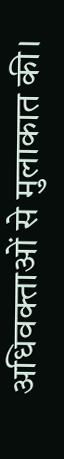अधिवक्ताओं से मुलाकात की।